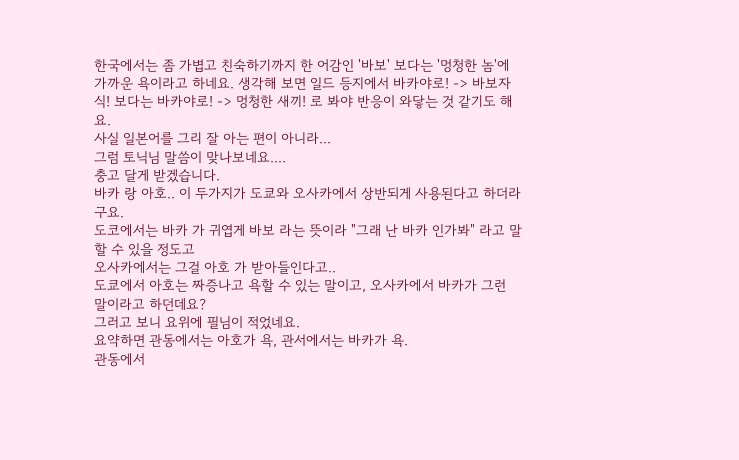한국에서는 좀 가볍고 친숙하기까지 한 어감인 '바보' 보다는 '멍청한 놈'에 가까운 욕이라고 하네요. 생각해 보면 일드 등지에서 바카야로! -> 바보자식! 보다는 바카야로! -> 멍청한 새끼! 로 봐야 반응이 와닿는 것 같기도 해요.
사실 일본어를 그리 잘 아는 편이 아니라...
그럼 토닉님 말씀이 맞나보네요....
충고 달게 받겠습니다.
바카 랑 아호.. 이 두가지가 도쿄와 오사카에서 상반되게 사용된다고 하더라구요.
도코에서는 바카 가 귀엽게 바보 라는 뜻이라 "그래 난 바카 인가봐" 라고 말할 수 있을 정도고
오사카에서는 그걸 아호 가 받아들인다고..
도쿄에서 아호는 짜증나고 욕할 수 있는 말이고, 오사카에서 바카가 그런 말이라고 하던데요?
그러고 보니 요위에 필님이 적었네요.
요약하면 관동에서는 아호가 욕, 관서에서는 바카가 욕.
관동에서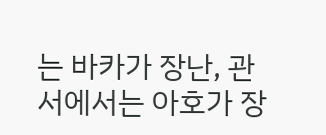는 바카가 장난, 관서에서는 아호가 장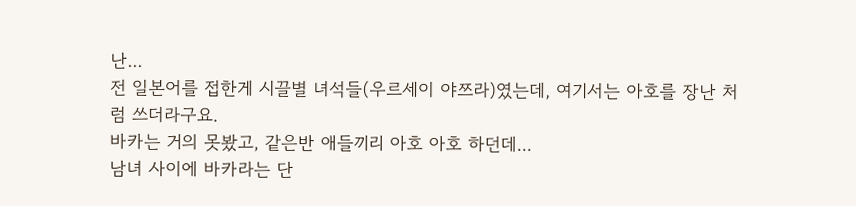난...
전 일본어를 접한게 시끌별 녀석들(우르세이 야쯔라)였는데, 여기서는 아호를 장난 처럼 쓰더라구요.
바카는 거의 못봤고, 같은반 애들끼리 아호 아호 하던데...
남녀 사이에 바카라는 단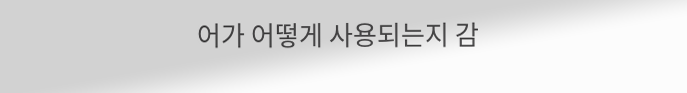어가 어떻게 사용되는지 감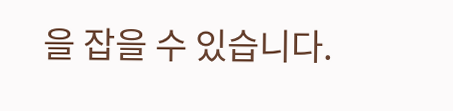을 잡을 수 있습니다.